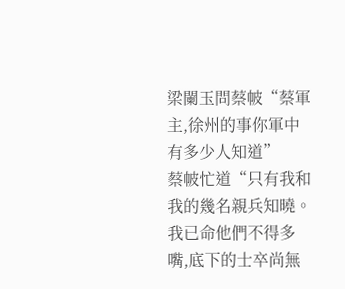梁闌玉問蔡帔“蔡軍主,徐州的事你軍中有多少人知道”
蔡帔忙道“只有我和我的幾名親兵知曉。我已命他們不得多嘴,底下的士卒尚無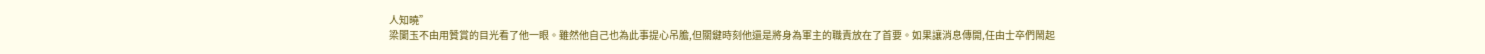人知曉”
梁闌玉不由用贊賞的目光看了他一眼。雖然他自己也為此事提心吊膽,但關鍵時刻他還是將身為軍主的職責放在了首要。如果讓消息傳開,任由士卒們鬧起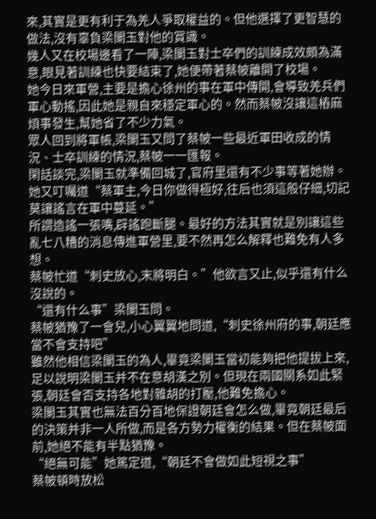來,其實是更有利于為羌人爭取權益的。但他選擇了更智慧的做法,沒有辜負梁闌玉對他的賞識。
幾人又在校場邊看了一陣,梁闌玉對士卒們的訓練成效頗為滿意,眼見著訓練也快要結束了,她便帶著蔡帔離開了校場。
她今日來軍營,主要是擔心徐州的事在軍中傳開,會導致羌兵們軍心動搖,因此她是親自來穩定軍心的。然而蔡帔沒讓這樁麻煩事發生,幫她省了不少力氣。
眾人回到將軍帳,梁闌玉又問了蔡帔一些最近軍田收成的情況、士卒訓練的情況,蔡帔一一匯報。
閑話談完,梁闌玉就準備回城了,官府里還有不少事等著她辦。她又叮囑道“蔡軍主,今日你做得極好,往后也須這般仔細,切記莫讓謠言在軍中蔓延。”
所謂造謠一張嘴,辟謠跑斷腿。最好的方法其實就是別讓這些亂七八糟的消息傳進軍營里,要不然再怎么解釋也難免有人多想。
蔡帔忙道“刺史放心,末將明白。”他欲言又止,似乎還有什么沒說的。
“還有什么事”梁闌玉問。
蔡帔猶豫了一會兒,小心翼翼地問道,“刺史徐州府的事,朝廷應當不會支持吧”
雖然他相信梁闌玉的為人,畢竟梁闌玉當初能夠把他提拔上來,足以說明梁闌玉并不在意胡漢之別。但現在兩國關系如此緊張,朝廷會否支持各地對雜胡的打壓,他難免擔心。
梁闌玉其實也無法百分百地保證朝廷會怎么做,畢竟朝廷最后的決策并非一人所做,而是各方勢力權衡的結果。但在蔡帔面前,她絕不能有半點猶豫。
“絕無可能”她篤定道,“朝廷不會做如此短視之事”
蔡帔頓時放松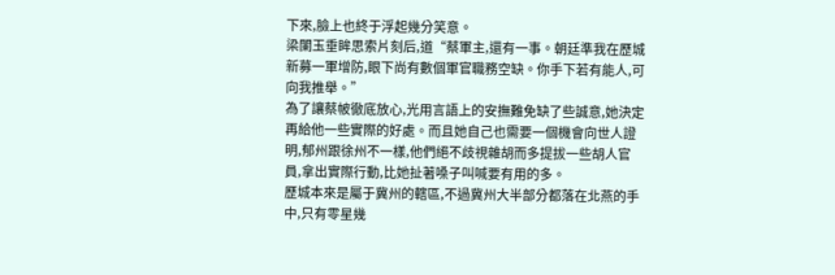下來,臉上也終于浮起幾分笑意。
梁闌玉垂眸思索片刻后,道“蔡軍主,還有一事。朝廷準我在歷城新募一軍增防,眼下尚有數個軍官職務空缺。你手下若有能人,可向我推舉。”
為了讓蔡帔徹底放心,光用言語上的安撫難免缺了些誠意,她決定再給他一些實際的好處。而且她自己也需要一個機會向世人證明,郁州跟徐州不一樣,他們絕不歧視雜胡而多提拔一些胡人官員,拿出實際行動,比她扯著嗓子叫喊要有用的多。
歷城本來是屬于冀州的轄區,不過冀州大半部分都落在北燕的手中,只有零星幾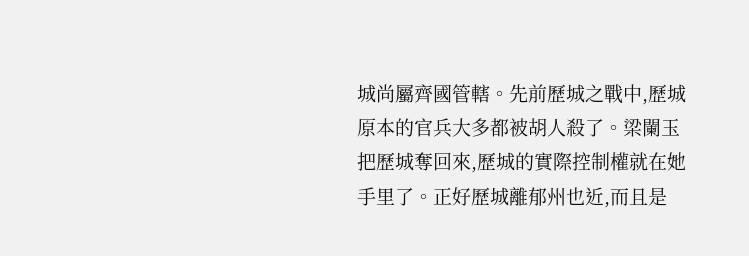城尚屬齊國管轄。先前歷城之戰中,歷城原本的官兵大多都被胡人殺了。梁闌玉把歷城奪回來,歷城的實際控制權就在她手里了。正好歷城離郁州也近,而且是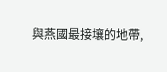與燕國最接壤的地帶,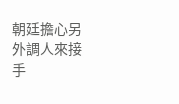朝廷擔心另外調人來接手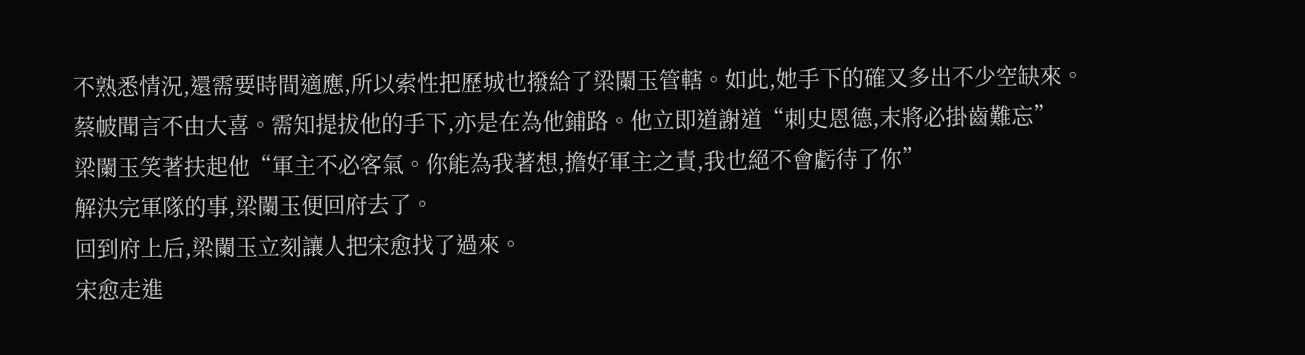不熟悉情況,還需要時間適應,所以索性把歷城也撥給了梁闌玉管轄。如此,她手下的確又多出不少空缺來。
蔡帔聞言不由大喜。需知提拔他的手下,亦是在為他鋪路。他立即道謝道“刺史恩德,末將必掛齒難忘”
梁闌玉笑著扶起他“軍主不必客氣。你能為我著想,擔好軍主之責,我也絕不會虧待了你”
解決完軍隊的事,梁闌玉便回府去了。
回到府上后,梁闌玉立刻讓人把宋愈找了過來。
宋愈走進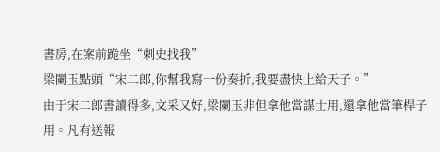書房,在案前跪坐“刺史找我”
梁闌玉點頭“宋二郎,你幫我寫一份奏折,我要盡快上給天子。”
由于宋二郎書讀得多,文采又好,梁闌玉非但拿他當謀士用,還拿他當筆桿子用。凡有送報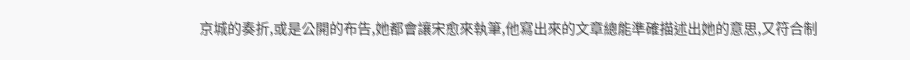京城的奏折,或是公開的布告,她都會讓宋愈來執筆,他寫出來的文章總能準確描述出她的意思,又符合制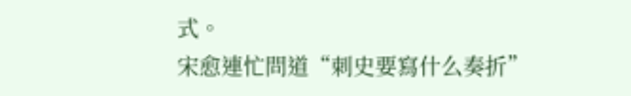式。
宋愈連忙問道“刺史要寫什么奏折”